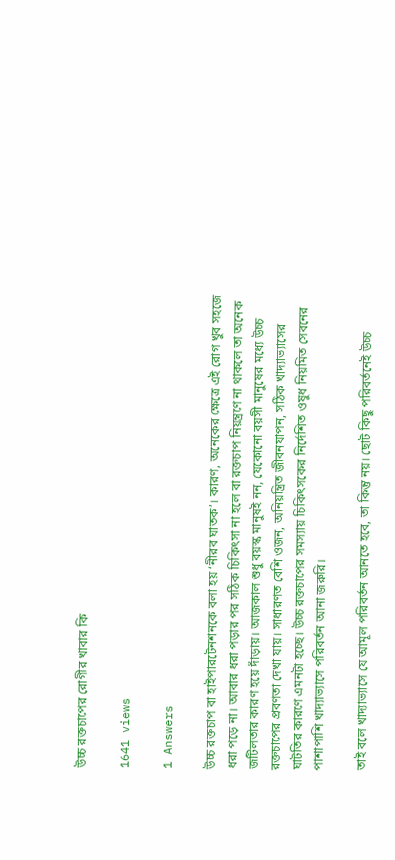উচ্চ রক্তচাপের রোগীর খাবার কি

1641 views

1 Answers

উচ্চ রক্তচাপ বা হাইপারটেনশনকে বলা হয় ‘নীরব ঘাতক’। কারণ, অনেকের ক্ষেত্রে এই রোগ খুব সহজে ধরা পড়ে না। আবার ধরা পড়ার পর সঠিক চিকিৎসা না হলে বা রক্তচাপ নিয়ন্ত্রণে না থাকলে তা অনেক জটিলতার কারণ হয়ে দাঁড়ায়। আজকাল শুধু বয়স্ক মানুষই নন, যেকোনো বয়সী মানুষের মধ্যে উচ্চ রক্তচাপের প্রবণতা দেখা যায়। সাধারণত বেশি ওজন, অনিয়ন্ত্রিত জীবনযাপন, সঠিক খাদ্যাভ্যাসের ঘাটতির কারণে এমনটা হচ্ছে। উচ্চ রক্তচাপের সমস্যায় চিকিৎসকের নির্দেশিত ওষুধ নিয়মিত সেবনের পাশাপাশি খাদ্যাভ্যাসে পরিবর্তন আনা জরুরি।

তাই বলে খাদ্যাভ্যাসে যে আমূল পরিবর্তন আনতে হবে, তা কিন্তু নয়। ছোট কিছু পরিবর্তনেই উচ্চ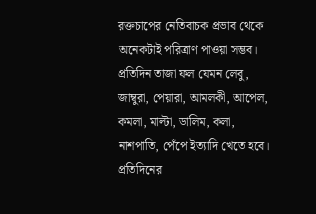রক্তচাপের নেতিবাচক প্রভাব থেকে অনেকটাই পরিত্রাণ পাওয়া সম্ভব। প্রতিদিন তাজা ফল যেমন লেবু, জাম্বুরা, পেয়ারা, আমলকী, আপেল, কমলা, মাল্টা, ডালিম, কলা, নাশপাতি, পেঁপে ইত্যাদি খেতে হবে। প্রতিদিনের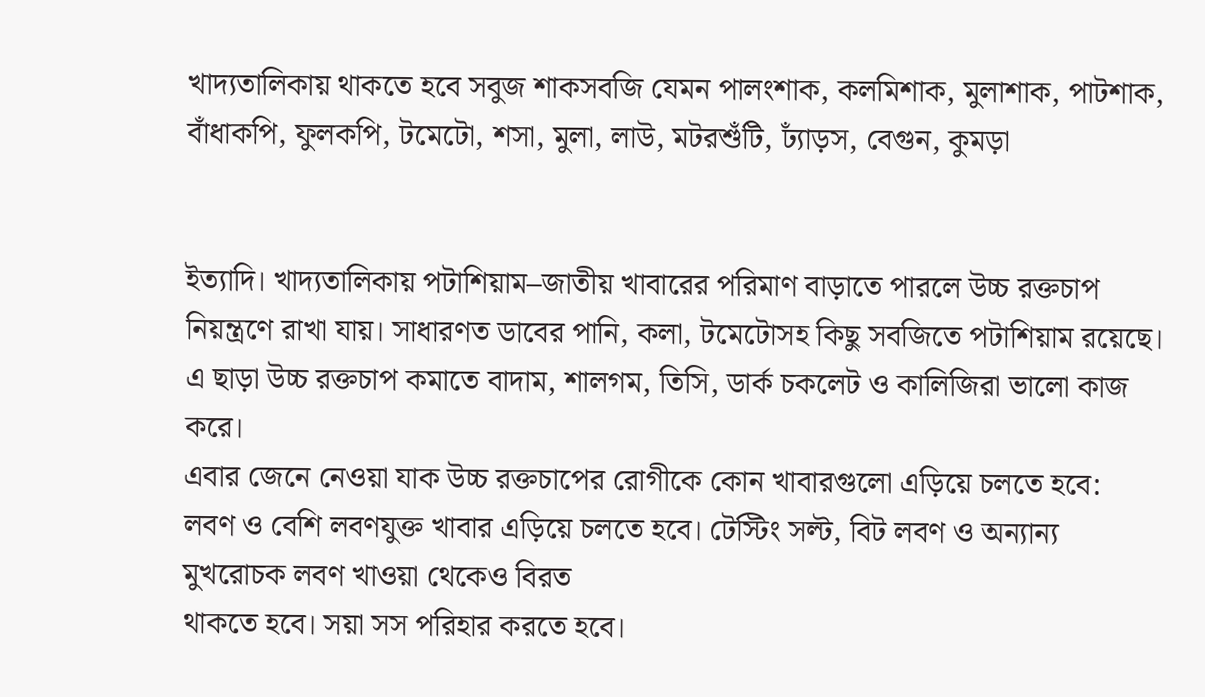খাদ্যতালিকায় থাকতে হবে সবুজ শাকসবজি যেমন পালংশাক, কলমিশাক, মুলাশাক, পাটশাক, বাঁধাকপি, ফুলকপি, টমেটো, শসা, মুলা, লাউ, মটরশুঁটি, ঢ্যাঁড়স, বেগুন, কুমড়া


ইত্যাদি। খাদ্যতালিকায় পটাশিয়াম–জাতীয় খাবারের পরিমাণ বাড়াতে পারলে উচ্চ রক্তচাপ নিয়ন্ত্রণে রাখা যায়। সাধারণত ডাবের পানি, কলা, টমেটোসহ কিছু সবজিতে পটাশিয়াম রয়েছে। এ ছাড়া উচ্চ রক্তচাপ কমাতে বাদাম, শালগম, তিসি, ডার্ক চকলেট ও কালিজিরা ভালো কাজ করে।
এবার জেনে নেওয়া যাক উচ্চ রক্তচাপের রোগীকে কোন খাবারগুলো এড়িয়ে চলতে হবে:
লবণ ও বেশি লবণযুক্ত খাবার এড়িয়ে চলতে হবে। টেস্টিং সল্ট, বিট লবণ ও অন্যান্য মুখরোচক লবণ খাওয়া থেকেও বিরত
থাকতে হবে। সয়া সস পরিহার করতে হবে।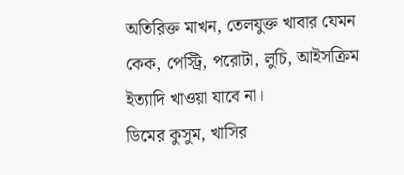অতিরিক্ত মাখন, তেলযুক্ত খাবার যেমন কেক, পেস্ট্রি, পরোটা, লুচি, আইসক্রিম ইত্যাদি খাওয়া যাবে না।
ডিমের কুসুম, খাসির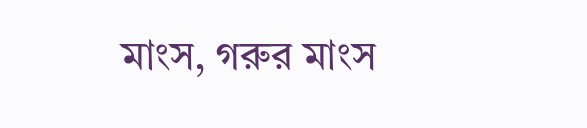মাংস, গরুর মাংস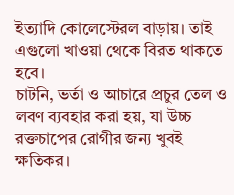ইত্যাদি কোলেস্টেরল বাড়ায়। তাই এগুলো খাওয়া থেকে বিরত থাকতে হবে।
চাটনি, ভর্তা ও আচারে প্রচুর তেল ও লবণ ব্যবহার করা হয়, যা উচ্চ রক্তচাপের রোগীর জন্য খুবই ক্ষতিকর।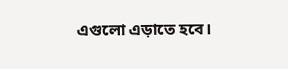এগুলো এড়াতে হবে।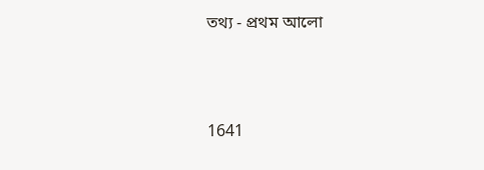তথ্য - প্রথম আলো



1641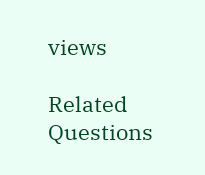views

Related Questions